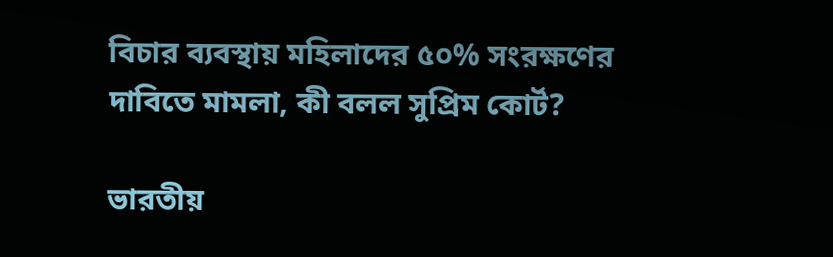বিচার ব্যবস্থায় মহিলাদের ৫০% সংরক্ষণের দাবিতে মামলা, কী বলল সুপ্রিম কোর্ট?

ভারতীয়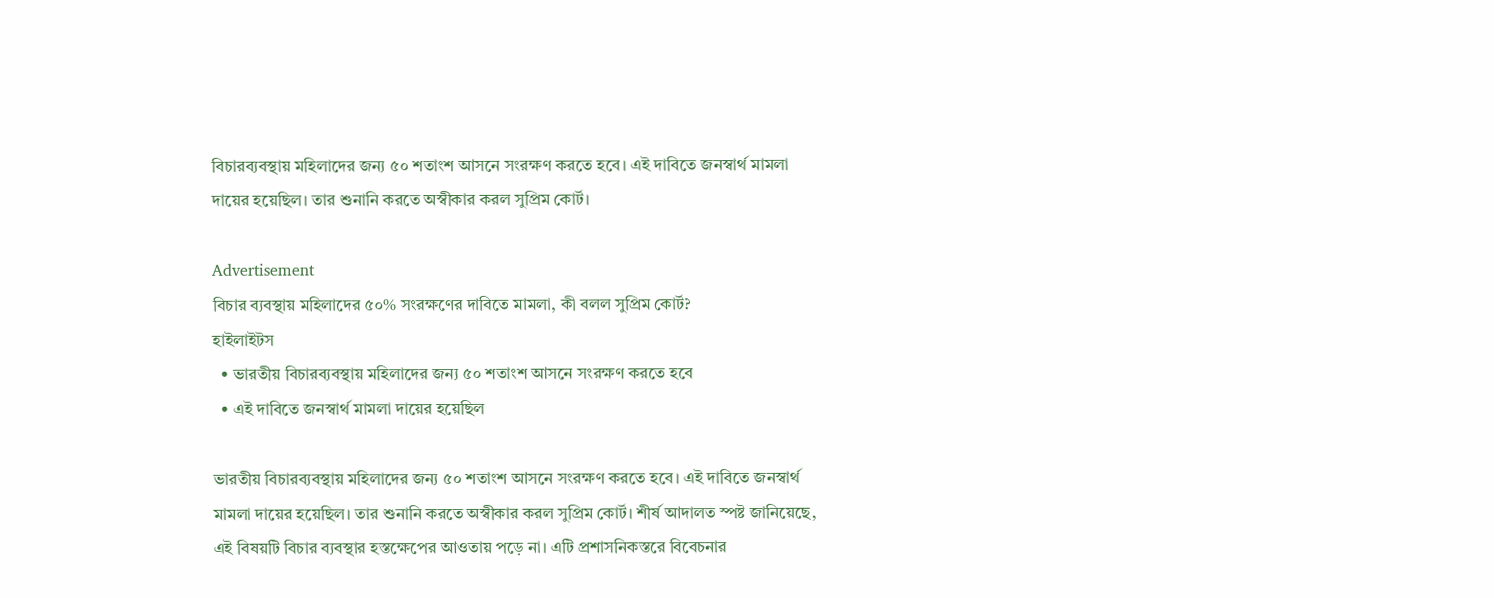বিচারব্যবস্থায় মহিলাদের জন্য ৫০ শতাংশ আসনে সংরক্ষণ করতে হবে। এই দাবিতে জনস্বার্থ মামলা দায়ের হয়েছিল। তার শুনানি করতে অস্বীকার করল সুপ্রিম কোর্ট।

Advertisement
বিচার ব্যবস্থায় মহিলাদের ৫০% সংরক্ষণের দাবিতে মামলা, কী বলল সুপ্রিম কোর্ট?
হাইলাইটস
  • ভারতীয় বিচারব্যবস্থায় মহিলাদের জন্য ৫০ শতাংশ আসনে সংরক্ষণ করতে হবে
  • এই দাবিতে জনস্বার্থ মামলা দায়ের হয়েছিল

ভারতীয় বিচারব্যবস্থায় মহিলাদের জন্য ৫০ শতাংশ আসনে সংরক্ষণ করতে হবে। এই দাবিতে জনস্বার্থ মামলা দায়ের হয়েছিল। তার শুনানি করতে অস্বীকার করল সুপ্রিম কোর্ট। শীর্ষ আদালত স্পষ্ট জানিয়েছে, এই বিষয়টি বিচার ব্যবস্থার হস্তক্ষেপের আওতায় পড়ে না। এটি প্রশাসনিকস্তরে বিবেচনার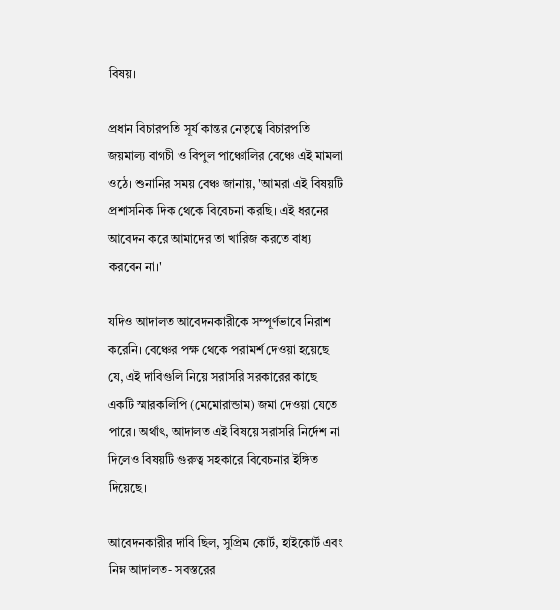বিষয়।

প্রধান বিচারপতি সূর্য কান্তর নেতৃত্বে বিচারপতি জয়মাল্য বাগচী ও বিপুল পাঞ্চোলির বেঞ্চে এই মামলা ওঠে। শুনানির সময় বেঞ্চ জানায়, 'আমরা এই বিষয়টি প্রশাসনিক দিক থেকে বিবেচনা করছি। এই ধরনের আবেদন করে আমাদের তা খারিজ করতে বাধ্য করবেন না।'

যদিও আদালত আবেদনকারীকে সম্পূর্ণভাবে নিরাশ করেনি। বেঞ্চের পক্ষ থেকে পরামর্শ দেওয়া হয়েছে যে, এই দাবিগুলি নিয়ে সরাসরি সরকারের কাছে একটি স্মারকলিপি (মেমোরান্ডাম) জমা দেওয়া যেতে পারে। অর্থাৎ, আদালত এই বিষয়ে সরাসরি নির্দেশ না দিলেও বিষয়টি গুরুত্ব সহকারে বিবেচনার ইঙ্গিত দিয়েছে।

আবেদনকারীর দাবি ছিল, সুপ্রিম কোর্ট, হাইকোর্ট এবং নিম্ন আদালত- সবস্তরের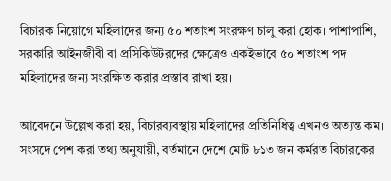বিচারক নিয়োগে মহিলাদের জন্য ৫০ শতাংশ সংরক্ষণ চালু করা হোক। পাশাপাশি, সরকারি আইনজীবী বা প্রসিকিউটরদের ক্ষেত্রেও একইভাবে ৫০ শতাংশ পদ মহিলাদের জন্য সংরক্ষিত করার প্রস্তাব রাখা হয়।

আবেদনে উল্লেখ করা হয়, বিচারব্যবস্থায় মহিলাদের প্রতিনিধিত্ব এখনও অত্যন্ত কম। সংসদে পেশ করা তথ্য অনুযায়ী, বর্তমানে দেশে মোট ৮১৩ জন কর্মরত বিচারকের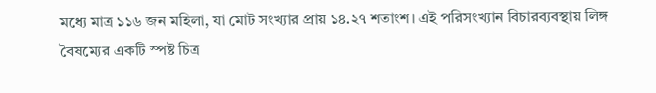মধ্যে মাত্র ১১৬ জন মহিলা, যা মোট সংখ্যার প্রায় ১৪.২৭ শতাংশ। এই পরিসংখ্যান বিচারব্যবস্থায় লিঙ্গ বৈষম্যের একটি স্পষ্ট চিত্র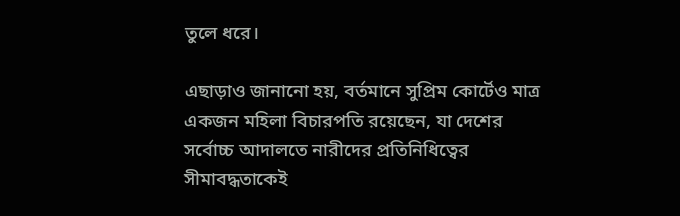তুলে ধরে।

এছাড়াও জানানো হয়, বর্তমানে সুপ্রিম কোর্টেও মাত্র একজন মহিলা বিচারপতি রয়েছেন, যা দেশের সর্বোচ্চ আদালতে নারীদের প্রতিনিধিত্বের সীমাবদ্ধতাকেই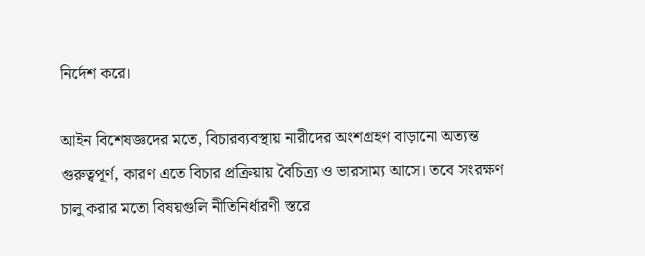নির্দেশ করে।

আইন বিশেষজ্ঞদের মতে, বিচারব্যবস্থায় নারীদের অংশগ্রহণ বাড়ানো অত্যন্ত গুরুত্বপূর্ণ, কারণ এতে বিচার প্রক্রিয়ায় বৈচিত্র্য ও ভারসাম্য আসে। তবে সংরক্ষণ চালু করার মতো বিষয়গুলি নীতিনির্ধারণী স্তরে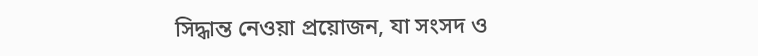সিদ্ধান্ত নেওয়া প্রয়োজন, যা সংসদ ও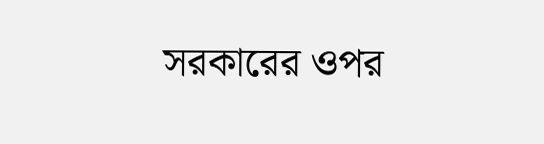সরকারের ওপর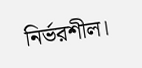নির্ভরশীল।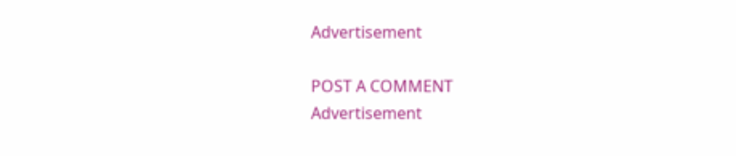Advertisement

POST A COMMENT
Advertisement